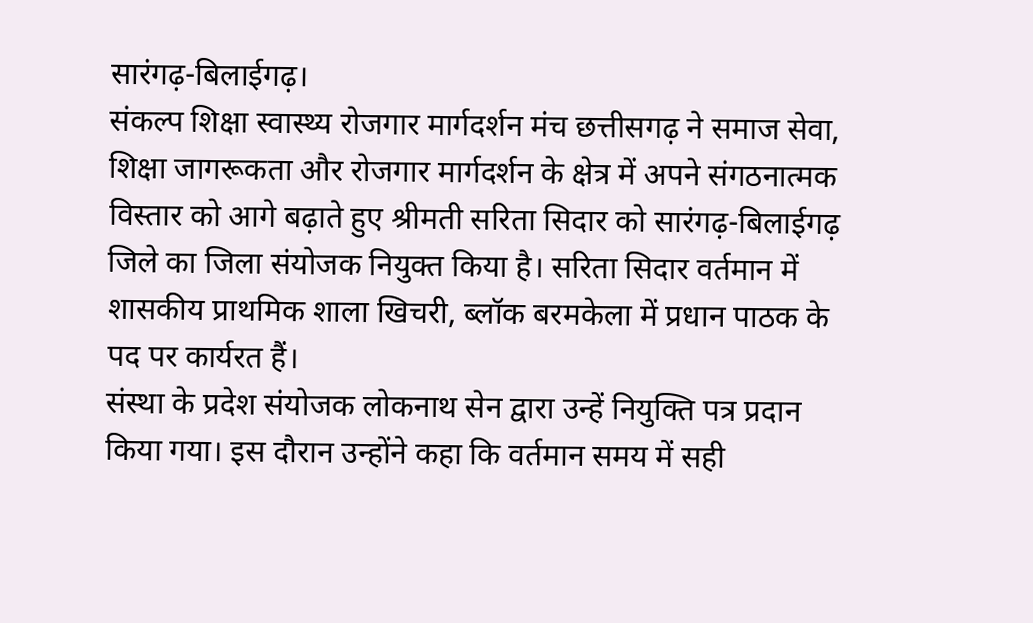सारंगढ़-बिलाईगढ़।
संकल्प शिक्षा स्वास्थ्य रोजगार मार्गदर्शन मंच छत्तीसगढ़ ने समाज सेवा, शिक्षा जागरूकता और रोजगार मार्गदर्शन के क्षेत्र में अपने संगठनात्मक विस्तार को आगे बढ़ाते हुए श्रीमती सरिता सिदार को सारंगढ़-बिलाईगढ़ जिले का जिला संयोजक नियुक्त किया है। सरिता सिदार वर्तमान में शासकीय प्राथमिक शाला खिचरी, ब्लॉक बरमकेला में प्रधान पाठक के पद पर कार्यरत हैं।
संस्था के प्रदेश संयोजक लोकनाथ सेन द्वारा उन्हें नियुक्ति पत्र प्रदान किया गया। इस दौरान उन्होंने कहा कि वर्तमान समय में सही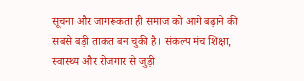सूचना और जागरूकता ही समाज को आगे बढ़ाने की सबसे बड़ी ताकत बन चुकी है। संकल्प मंच शिक्षा, स्वास्थ्य और रोजगार से जुड़ी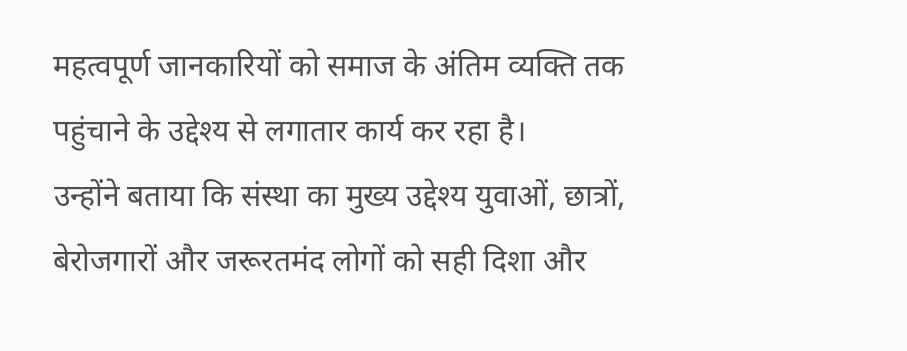महत्वपूर्ण जानकारियों को समाज के अंतिम व्यक्ति तक पहुंचाने के उद्देश्य से लगातार कार्य कर रहा है।
उन्होंने बताया कि संस्था का मुख्य उद्देश्य युवाओं, छात्रों, बेरोजगारों और जरूरतमंद लोगों को सही दिशा और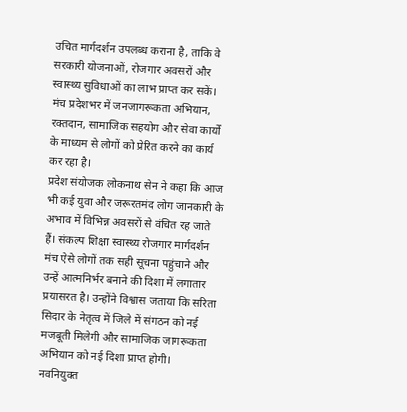उचित मार्गदर्शन उपलब्ध कराना है, ताकि वे सरकारी योजनाओं, रोजगार अवसरों और स्वास्थ्य सुविधाओं का लाभ प्राप्त कर सकें। मंच प्रदेशभर में जनजागरूकता अभियान, रक्तदान, सामाजिक सहयोग और सेवा कार्यों के माध्यम से लोगों को प्रेरित करने का कार्य कर रहा है।
प्रदेश संयोजक लोकनाथ सेन ने कहा कि आज भी कई युवा और जरूरतमंद लोग जानकारी के अभाव में विभिन्न अवसरों से वंचित रह जाते हैं। संकल्प शिक्षा स्वास्थ्य रोजगार मार्गदर्शन मंच ऐसे लोगों तक सही सूचना पहुंचाने और उन्हें आत्मनिर्भर बनाने की दिशा में लगातार प्रयासरत है। उन्होंने विश्वास जताया कि सरिता सिदार के नेतृत्व में जिले में संगठन को नई मजबूती मिलेगी और सामाजिक जागरूकता अभियान को नई दिशा प्राप्त होगी।
नवनियुक्त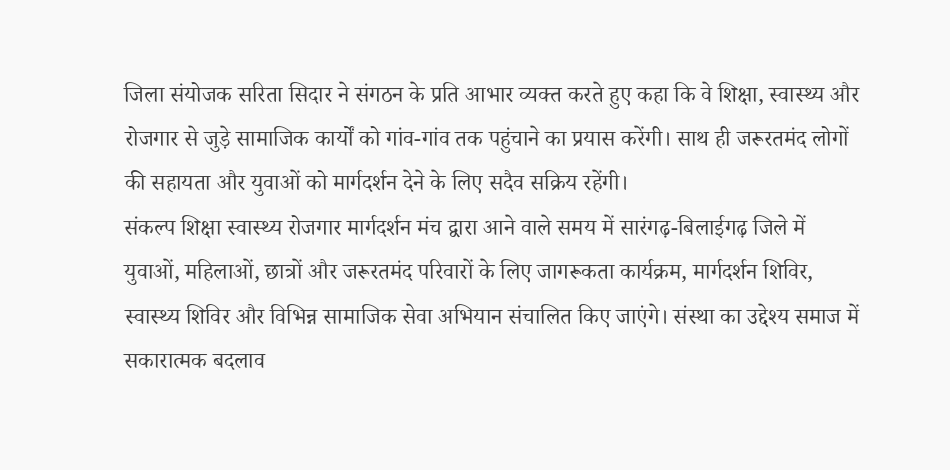जिला संयोजक सरिता सिदार ने संगठन के प्रति आभार व्यक्त करते हुए कहा कि वे शिक्षा, स्वास्थ्य और रोजगार से जुड़े सामाजिक कार्यों को गांव-गांव तक पहुंचाने का प्रयास करेंगी। साथ ही जरूरतमंद लोगों की सहायता और युवाओं को मार्गदर्शन देने के लिए सदैव सक्रिय रहेंगी।
संकल्प शिक्षा स्वास्थ्य रोजगार मार्गदर्शन मंच द्वारा आने वाले समय में सारंगढ़-बिलाईगढ़ जिले में युवाओं, महिलाओं, छात्रों और जरूरतमंद परिवारों के लिए जागरूकता कार्यक्रम, मार्गदर्शन शिविर, स्वास्थ्य शिविर और विभिन्न सामाजिक सेवा अभियान संचालित किए जाएंगे। संस्था का उद्देश्य समाज में सकारात्मक बदलाव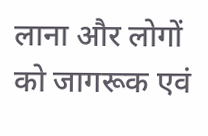लाना और लोगों को जागरूक एवं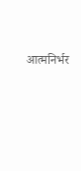आत्मनिर्भर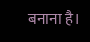बनाना है।